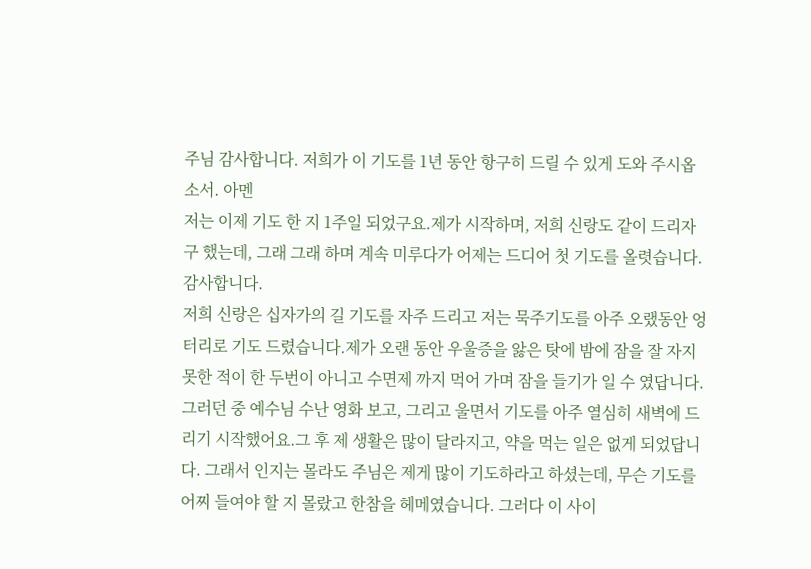주님 감사합니다. 저희가 이 기도를 1년 동안 항구히 드릴 수 있게 도와 주시옵소서. 아멘
저는 이제 기도 한 지 1주일 되었구요.제가 시작하며, 저희 신랑도 같이 드리자구 했는데, 그래 그래 하며 계속 미루다가 어제는 드디어 첫 기도를 올렷습니다. 감사합니다.
저희 신랑은 십자가의 길 기도를 자주 드리고 저는 묵주기도를 아주 오랬동안 엉터리로 기도 드렸습니다.제가 오랜 동안 우울증을 앓은 탓에 밤에 잠을 잘 자지 못한 적이 한 두번이 아니고 수면제 까지 먹어 가며 잠을 들기가 일 수 였답니다. 그러던 중 예수님 수난 영화 보고, 그리고 울면서 기도를 아주 열심히 새벽에 드리기 시작했어요.그 후 제 생활은 많이 달라지고, 약을 먹는 일은 없게 되었답니다. 그래서 인지는 몰라도 주님은 제게 많이 기도하라고 하셨는데, 무슨 기도를 어찌 들여야 할 지 몰랐고 한참을 헤메였습니다. 그러다 이 사이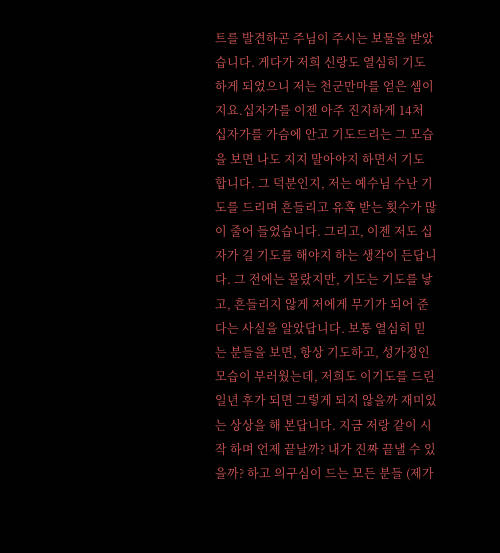트를 발견하곤 주님이 주시는 보물을 받았습니다. 게다가 저희 신랑도 열심히 기도 하게 되었으니 저는 천군만마를 얻은 셈이지요.십자가를 이젠 아주 진지하게 14처 십자가를 가슴에 안고 기도드리는 그 모습을 보면 나도 지지 말아야지 하면서 기도 합니다. 그 덕분인지, 저는 예수님 수난 기도를 드리며 흔들리고 유혹 받는 횟수가 많이 줄어 들었습니다. 그리고, 이젠 저도 십자가 길 기도를 해야지 하는 생각이 든답니다. 그 전에는 몰랐지만, 기도는 기도를 낳고, 흔들리지 않게 저에게 무기가 되어 준다는 사실을 알았답니다. 보통 열심히 믿는 분들을 보면, 항상 기도하고, 성가정인 모습이 부러웠는데, 저희도 이기도를 드린 일년 후가 되면 그렇게 되지 않을까 재미있는 상상을 해 본답니다. 지금 저랑 같이 시작 하며 언제 끝날까? 내가 진짜 끝낼 수 있을까? 하고 의구심이 드는 모든 분들 (제가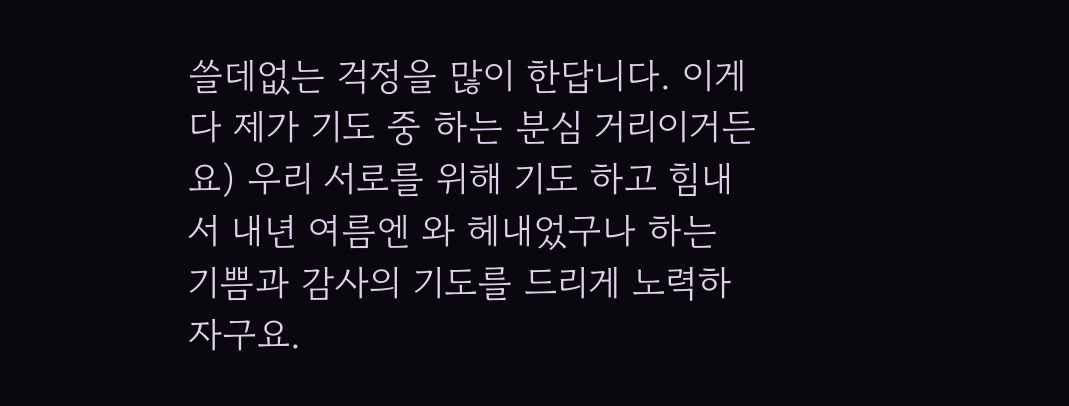쓸데없는 걱정을 많이 한답니다. 이게 다 제가 기도 중 하는 분심 거리이거든요) 우리 서로를 위해 기도 하고 힘내서 내년 여름엔 와 헤내었구나 하는 기쁨과 감사의 기도를 드리게 노력하자구요.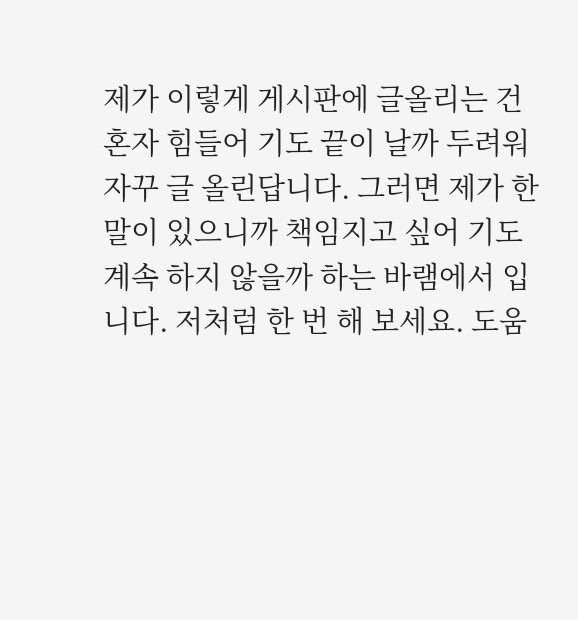제가 이렇게 게시판에 글올리는 건 혼자 힘들어 기도 끝이 날까 두려워 자꾸 글 올린답니다. 그러면 제가 한 말이 있으니까 책임지고 싶어 기도 계속 하지 않을까 하는 바램에서 입니다. 저처럼 한 번 해 보세요. 도움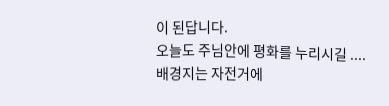이 된답니다.
오늘도 주님안에 평화를 누리시길 ....
배경지는 자전거에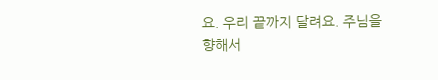요. 우리 끝까지 달려요. 주님을 향해서